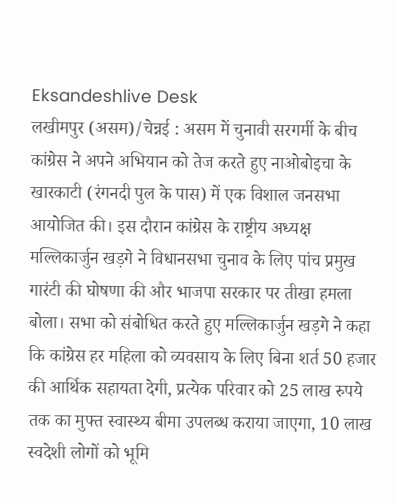Eksandeshlive Desk
लखीमपुर (असम)/चेन्नई : असम में चुनावी सरगर्मी के बीच कांग्रेस ने अपने अभियान को तेज करते हुए नाओबोइचा के खारकाटी (रंगनदी पुल के पास) में एक विशाल जनसभा आयोजित की। इस दौरान कांग्रेस के राष्ट्रीय अध्यक्ष मल्लिकार्जुन खड़गे ने विधानसभा चुनाव के लिए पांच प्रमुख गारंटी की घोषणा की और भाजपा सरकार पर तीखा हमला बोला। सभा को संबोधित करते हुए मल्लिकार्जुन खड़गे ने कहा कि कांग्रेस हर महिला को व्यवसाय के लिए बिना शर्त 50 हजार की आर्थिक सहायता देगी, प्रत्येक परिवार को 25 लाख रुपये तक का मुफ्त स्वास्थ्य बीमा उपलब्ध कराया जाएगा, 10 लाख स्वदेशी लोगों को भूमि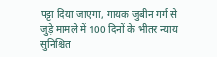पट्टा दिया जाएगा, गायक जुबीन गर्ग से जुड़े मामले में 100 दिनों के भीतर न्याय सुनिश्चित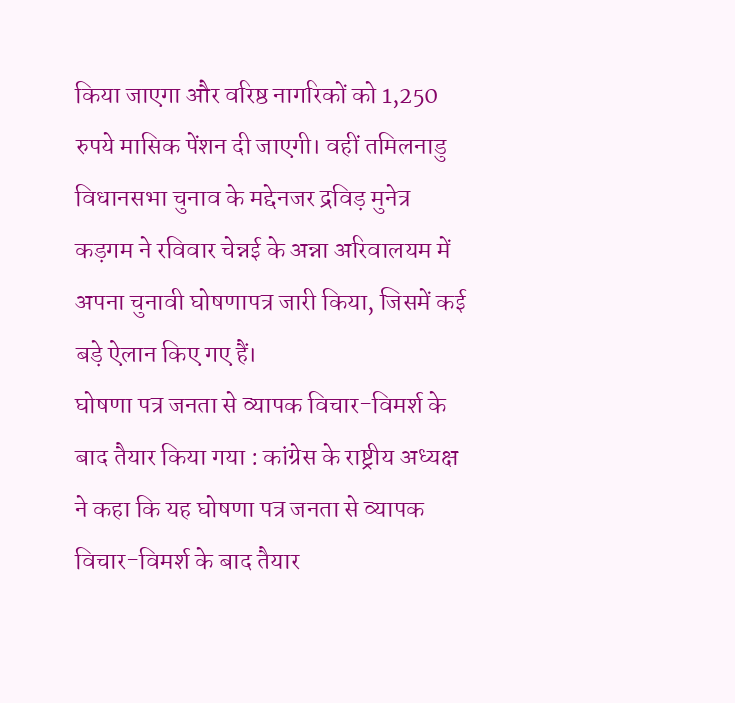किया जाएगा और वरिष्ठ नागरिकों को 1,250 रुपये मासिक पेंशन दी जाएगी। वहीं तमिलनाडु विधानसभा चुनाव के मद्देनजर द्रविड़ मुनेत्र कड़गम ने रविवार चेन्नई के अन्ना अरिवालयम में अपना चुनावी घोषणापत्र जारी किया, जिसमें कई बड़े ऐलान किए गए हैं।
घोषणा पत्र जनता से व्यापक विचार-विमर्श के बाद तैयार किया गया : कांग्रेस के राष्ट्रीय अध्यक्ष ने कहा कि यह घोषणा पत्र जनता से व्यापक विचार-विमर्श के बाद तैयार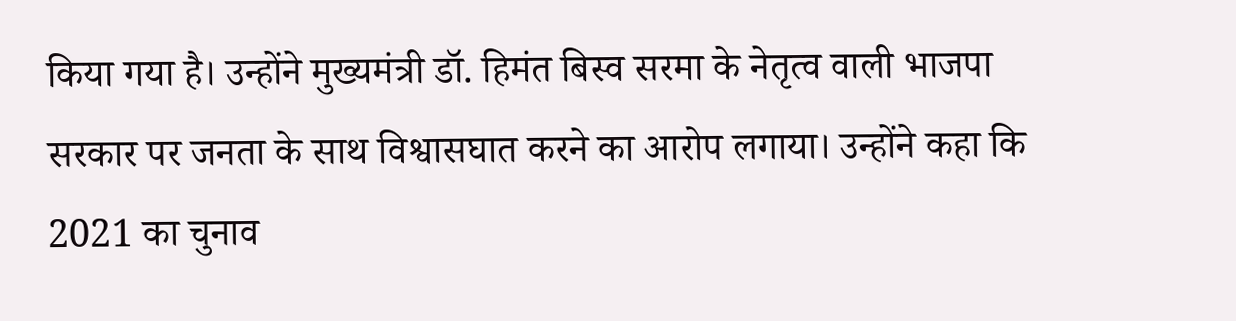किया गया है। उन्होंने मुख्यमंत्री डॉ. हिमंत बिस्व सरमा के नेतृत्व वाली भाजपा सरकार पर जनता के साथ विश्वासघात करने का आरोप लगाया। उन्होंने कहा कि 2021 का चुनाव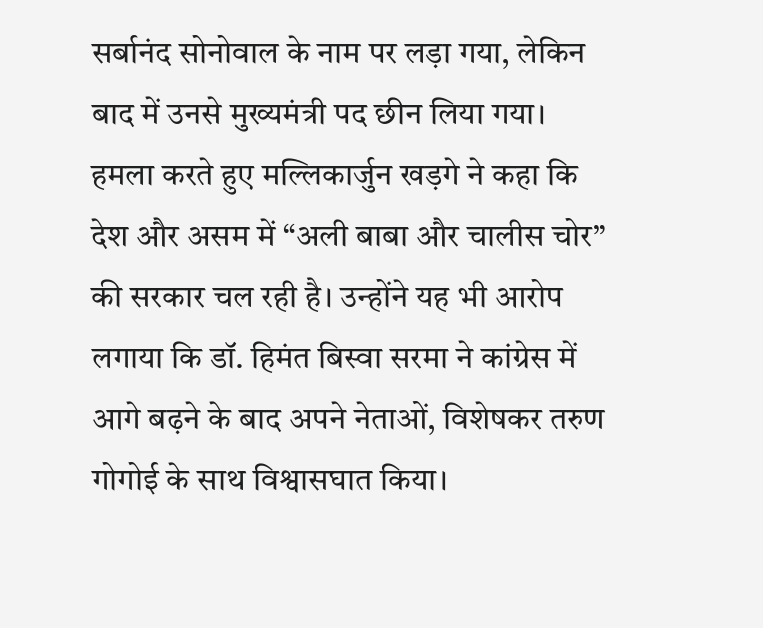सर्बानंद सोनोवाल के नाम पर लड़ा गया, लेकिन बाद में उनसे मुख्यमंत्री पद छीन लिया गया। हमला करते हुए मल्लिकार्जुन खड़गे ने कहा कि देश और असम में “अली बाबा और चालीस चोर” की सरकार चल रही है। उन्होंने यह भी आरोप लगाया कि डॉ. हिमंत बिस्वा सरमा ने कांग्रेस में आगे बढ़ने के बाद अपने नेताओं, विशेषकर तरुण गोगोई के साथ विश्वासघात किया।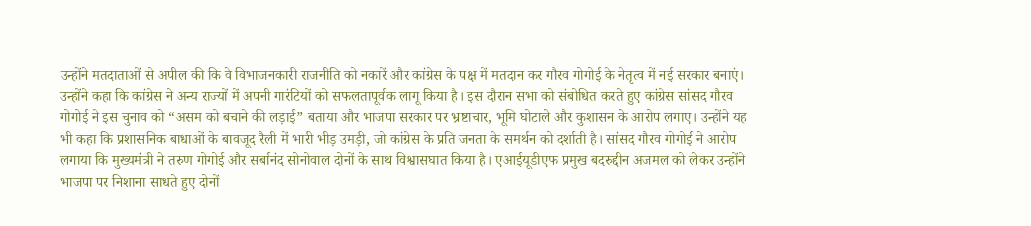उन्होंने मतदाताओं से अपील की कि वे विभाजनकारी राजनीति को नकारें और कांग्रेस के पक्ष में मतदान कर गौरव गोगोई के नेतृत्व में नई सरकार बनाएं। उन्होंने कहा कि कांग्रेस ने अन्य राज्यों में अपनी गारंटियों को सफलतापूर्वक लागू किया है। इस दौरान सभा को संबोधित करते हुए कांग्रेस सांसद गौरव गोगोई ने इस चुनाव को “असम को बचाने की लड़ाई” बताया और भाजपा सरकार पर भ्रष्टाचार, भूमि घोटाले और कुशासन के आरोप लगाए। उन्होंने यह भी कहा कि प्रशासनिक बाधाओं के बावजूद रैली में भारी भीड़ उमड़ी, जो कांग्रेस के प्रति जनता के समर्थन को दर्शाती है। सांसद गौरव गोगोई ने आरोप लगाया कि मुख्यमंत्री ने तरुण गोगोई और सर्बानंद सोनोवाल दोनों के साथ विश्वासघात किया है। एआईयूडीएफ प्रमुख बदरुद्दीन अजमल को लेकर उन्होंने भाजपा पर निशाना साधते हुए दोनों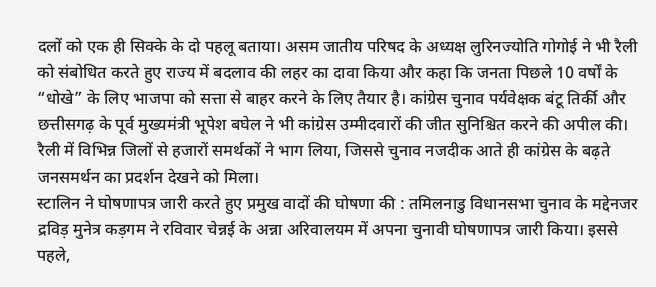दलों को एक ही सिक्के के दो पहलू बताया। असम जातीय परिषद के अध्यक्ष लुरिनज्योति गोगोई ने भी रैली को संबोधित करते हुए राज्य में बदलाव की लहर का दावा किया और कहा कि जनता पिछले 10 वर्षों के “धोखे” के लिए भाजपा को सत्ता से बाहर करने के लिए तैयार है। कांग्रेस चुनाव पर्यवेक्षक बंटू तिर्की और छत्तीसगढ़ के पूर्व मुख्यमंत्री भूपेश बघेल ने भी कांग्रेस उम्मीदवारों की जीत सुनिश्चित करने की अपील की। रैली में विभिन्न जिलों से हजारों समर्थकों ने भाग लिया, जिससे चुनाव नजदीक आते ही कांग्रेस के बढ़ते जनसमर्थन का प्रदर्शन देखने को मिला।
स्टालिन ने घोषणापत्र जारी करते हुए प्रमुख वादों की घोषणा की : तमिलनाडु विधानसभा चुनाव के मद्देनजर द्रविड़ मुनेत्र कड़गम ने रविवार चेन्नई के अन्ना अरिवालयम में अपना चुनावी घोषणापत्र जारी किया। इससे पहले,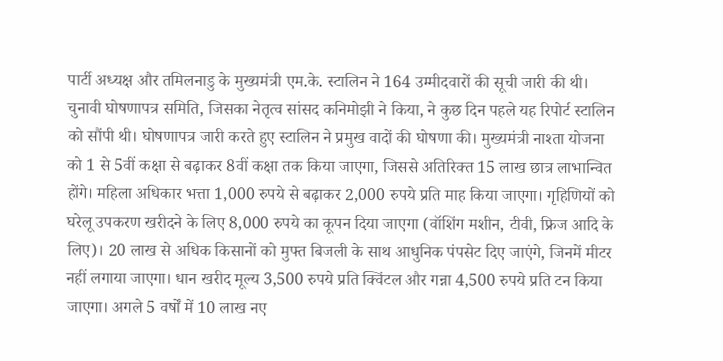पार्टी अध्यक्ष और तमिलनाडु के मुख्यमंत्री एम.के. स्टालिन ने 164 उम्मीदवारों की सूची जारी की थी। चुनावी घोषणापत्र समिति, जिसका नेतृत्व सांसद कनिमोझी ने किया, ने कुछ दिन पहले यह रिपोर्ट स्टालिन को सौंपी थी। घोषणापत्र जारी करते हुए स्टालिन ने प्रमुख वादों की घोषणा की। मुख्यमंत्री नाश्ता योजना को 1 से 5वीं कक्षा से बढ़ाकर 8वीं कक्षा तक किया जाएगा, जिससे अतिरिक्त 15 लाख छात्र लाभान्वित होंगे। महिला अधिकार भत्ता 1,000 रुपये से बढ़ाकर 2,000 रुपये प्रति माह किया जाएगा। गृहिणियों को घरेलू उपकरण खरीदने के लिए 8,000 रुपये का कूपन दिया जाएगा (वॉशिंग मशीन, टीवी, फ्रिज आदि के लिए)। 20 लाख से अधिक किसानों को मुफ्त बिजली के साथ आधुनिक पंपसेट दिए जाएंगे, जिनमें मीटर नहीं लगाया जाएगा। धान खरीद मूल्य 3,500 रुपये प्रति क्विंटल और गन्ना 4,500 रुपये प्रति टन किया जाएगा। अगले 5 वर्षों में 10 लाख नए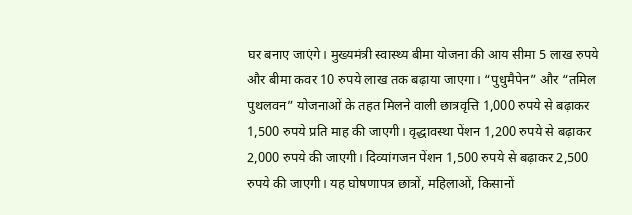घर बनाए जाएंगे। मुख्यमंत्री स्वास्थ्य बीमा योजना की आय सीमा 5 लाख रुपये और बीमा कवर 10 रुपये लाख तक बढ़ाया जाएगा। “पुधुमैपेन” और “तमिल पुथलवन” योजनाओं के तहत मिलने वाली छात्रवृत्ति 1,000 रुपये से बढ़ाकर 1,500 रुपये प्रति माह की जाएगी। वृद्धावस्था पेंशन 1,200 रुपये से बढ़ाकर 2,000 रुपये की जाएगी। दिव्यांगजन पेंशन 1,500 रुपये से बढ़ाकर 2,500 रुपये की जाएगी। यह घोषणापत्र छात्रों, महिलाओं, किसानों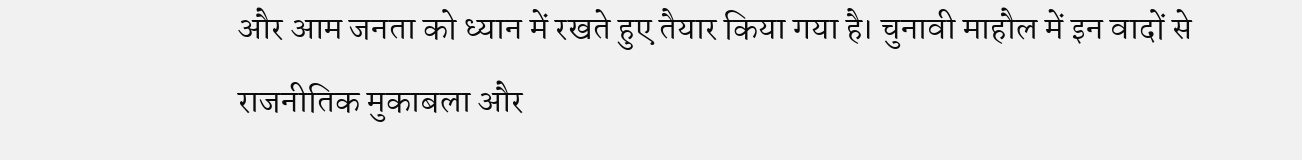और आम जनता को ध्यान में रखते हुए तैयार किया गया है। चुनावी माहौल में इन वादों से राजनीतिक मुकाबला और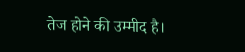तेज होने की उम्मीद है।